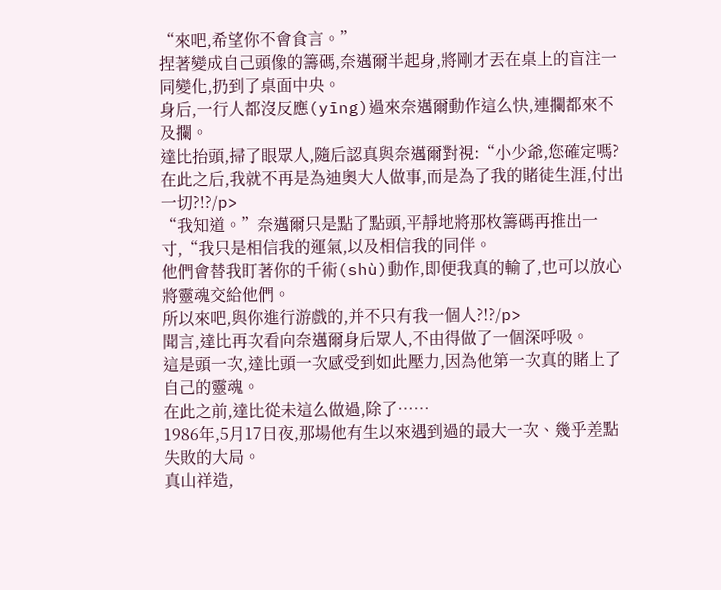“來吧,希望你不會食言。”
捏著變成自己頭像的籌碼,奈邁爾半起身,將剛才丟在桌上的盲注一同變化,扔到了桌面中央。
身后,一行人都沒反應(yīng)過來奈邁爾動作這么快,連攔都來不及攔。
達比抬頭,掃了眼眾人,隨后認真與奈邁爾對視:“小少爺,您確定嗎?在此之后,我就不再是為迪奧大人做事,而是為了我的賭徒生涯,付出一切?!?/p>
“我知道。”奈邁爾只是點了點頭,平靜地將那枚籌碼再推出一寸,“我只是相信我的運氣,以及相信我的同伴。
他們會替我盯著你的千術(shù)動作,即便我真的輸了,也可以放心將靈魂交給他們。
所以來吧,與你進行游戲的,并不只有我一個人?!?/p>
聞言,達比再次看向奈邁爾身后眾人,不由得做了一個深呼吸。
這是頭一次,達比頭一次感受到如此壓力,因為他第一次真的賭上了自己的靈魂。
在此之前,達比從未這么做過,除了……
1986年,5月17日夜,那場他有生以來遇到過的最大一次、幾乎差點失敗的大局。
真山祥造,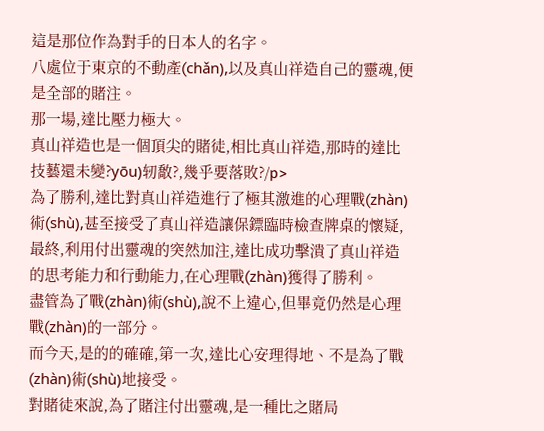這是那位作為對手的日本人的名字。
八處位于東京的不動產(chǎn),以及真山祥造自己的靈魂,便是全部的賭注。
那一場,達比壓力極大。
真山祥造也是一個頂尖的賭徒,相比真山祥造,那時的達比技藝還未變?yōu)轫敿?,幾乎要落敗?/p>
為了勝利,達比對真山祥造進行了極其激進的心理戰(zhàn)術(shù),甚至接受了真山祥造讓保鏢臨時檢查牌桌的懷疑,
最終,利用付出靈魂的突然加注,達比成功擊潰了真山祥造的思考能力和行動能力,在心理戰(zhàn)獲得了勝利。
盡管為了戰(zhàn)術(shù),說不上違心,但畢竟仍然是心理戰(zhàn)的一部分。
而今天,是的的確確,第一次,達比心安理得地、不是為了戰(zhàn)術(shù)地接受。
對賭徒來說,為了賭注付出靈魂,是一種比之賭局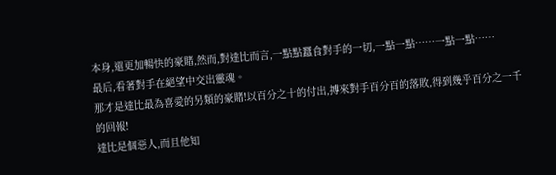本身,還更加暢快的豪賭,然而,對達比而言,一點點蠶食對手的一切,一點一點……一點一點……
最后,看著對手在絕望中交出靈魂。
那才是達比最為喜愛的另類的豪賭!以百分之十的付出,搏來對手百分百的落敗,得到幾乎百分之一千的回報!
達比是個惡人,而且他知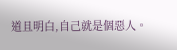道且明白,自己就是個惡人。